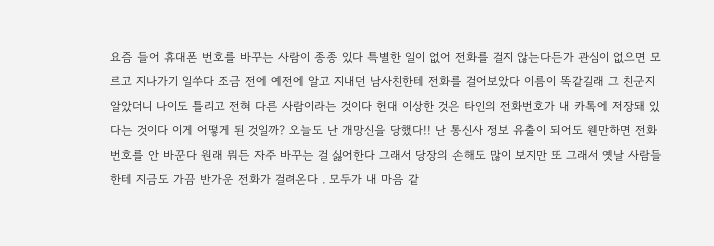요즘 들어 휴대폰 번호를 바꾸는 사람이 종종 있다 특별한 일이 없어 전화를 걸지 않는다든가 관심이 없으면 모르고 지나가기 일쑤다 조금 전에 예전에 알고 지내던 남사친한테 전화를 걸어보았다 이름이 똑같길래 그 친군지 알았더니 나이도 틀리고 전혀 다른 사람이라는 것이다 헌대 이상한 것은 타인의 전화번호가 내 카톡에 저장돼 있다는 것이다 이게 어떻게 된 것일까? 오늘도 난 개망신을 당했다!! 난 통신사 정보 유출이 되어도 웬만하면 전화번호를 안 바꾼다 원래 뭐든 자주 바꾸는 걸 싫어한다 그래서 당장의 손해도 많이 보지만 또 그래서 옛날 사람들한테 지금도 가끔 반가운 전화가 걸려온다 . 모두가 내 마음 같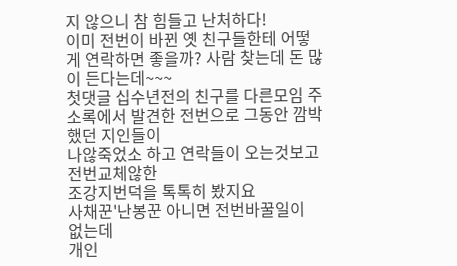지 않으니 참 힘들고 난처하다!
이미 전번이 바뀐 옛 친구들한테 어떻게 연락하면 좋을까? 사람 찾는데 돈 많이 든다는데~~~
첫댓글 십수년전의 친구를 다른모임 주소록에서 발견한 전번으로 그동안 깜박했던 지인들이
나않죽었소 하고 연락들이 오는것보고 전번교체않한
조강지번덕을 톡톡히 봤지요
사채꾼'난봉꾼 아니면 전번바꿀일이
없는데
개인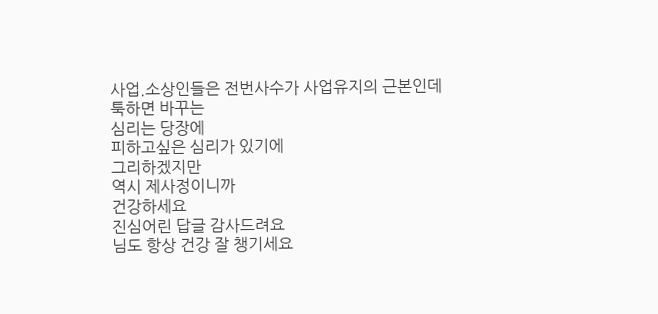사업.소상인들은 전번사수가 사업유지의 근본인데
툭하면 바꾸는
심리는 당장에
피하고싶은 심리가 있기에
그리하겠지만
역시 제사정이니까
건강하세요
진심어린 답글 감사드려요
님도 항상 건강 잘 챙기세요